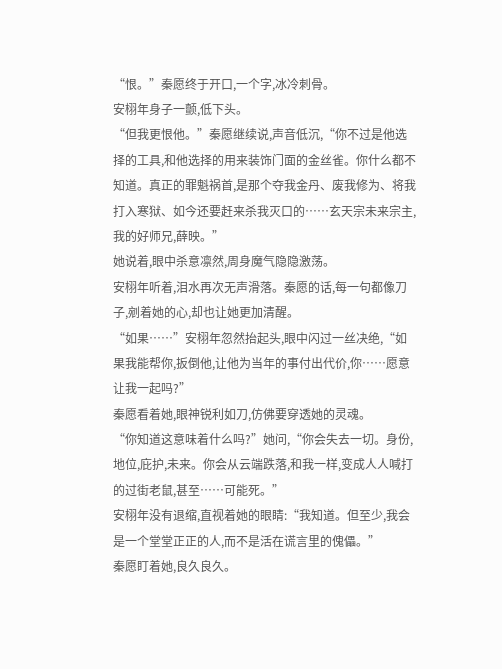“恨。”秦愿终于开口,一个字,冰冷刺骨。
安栩年身子一颤,低下头。
“但我更恨他。”秦愿继续说,声音低沉,“你不过是他选择的工具,和他选择的用来装饰门面的金丝雀。你什么都不知道。真正的罪魁祸首,是那个夺我金丹、废我修为、将我打入寒狱、如今还要赶来杀我灭口的……玄天宗未来宗主,我的好师兄,薛映。”
她说着,眼中杀意凛然,周身魔气隐隐激荡。
安栩年听着,泪水再次无声滑落。秦愿的话,每一句都像刀子,剜着她的心,却也让她更加清醒。
“如果……”安栩年忽然抬起头,眼中闪过一丝决绝,“如果我能帮你,扳倒他,让他为当年的事付出代价,你……愿意让我一起吗?”
秦愿看着她,眼神锐利如刀,仿佛要穿透她的灵魂。
“你知道这意味着什么吗?”她问,“你会失去一切。身份,地位,庇护,未来。你会从云端跌落,和我一样,变成人人喊打的过街老鼠,甚至……可能死。”
安栩年没有退缩,直视着她的眼睛:“我知道。但至少,我会是一个堂堂正正的人,而不是活在谎言里的傀儡。”
秦愿盯着她,良久良久。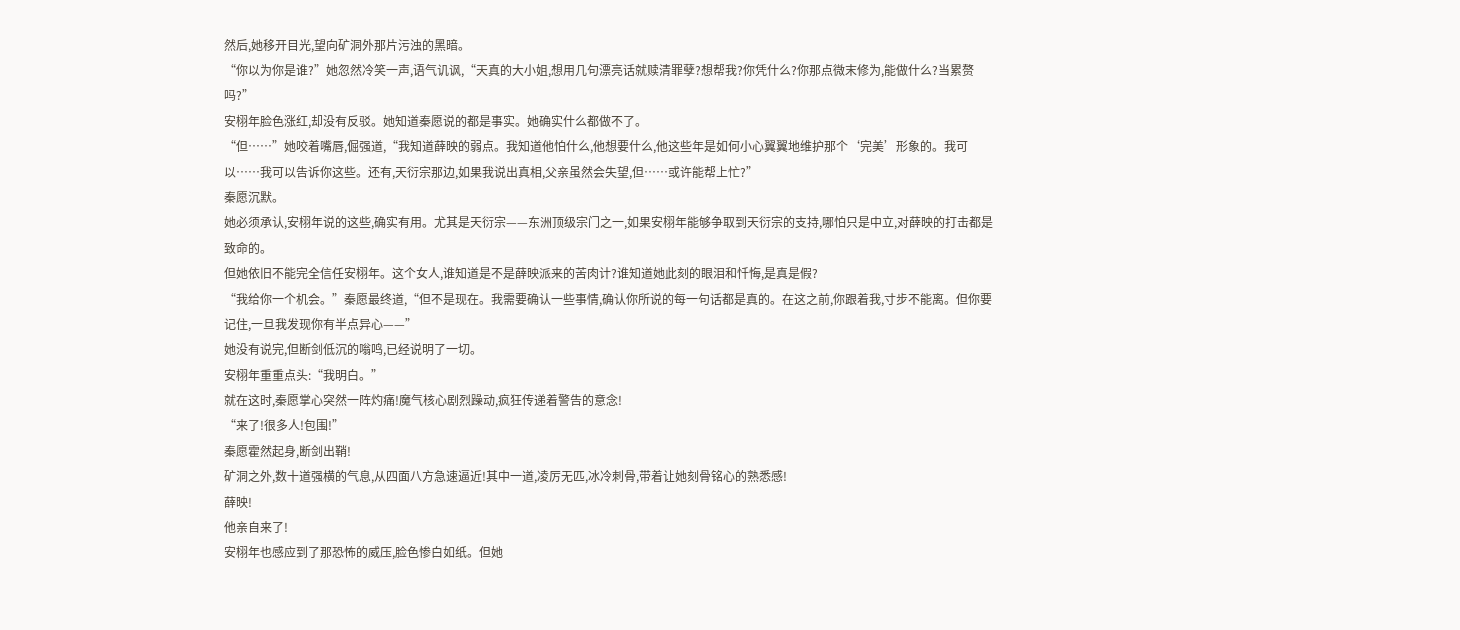然后,她移开目光,望向矿洞外那片污浊的黑暗。
“你以为你是谁?”她忽然冷笑一声,语气讥讽,“天真的大小姐,想用几句漂亮话就赎清罪孽?想帮我?你凭什么?你那点微末修为,能做什么?当累赘吗?”
安栩年脸色涨红,却没有反驳。她知道秦愿说的都是事实。她确实什么都做不了。
“但……”她咬着嘴唇,倔强道,“我知道薛映的弱点。我知道他怕什么,他想要什么,他这些年是如何小心翼翼地维护那个‘完美’形象的。我可以……我可以告诉你这些。还有,天衍宗那边,如果我说出真相,父亲虽然会失望,但……或许能帮上忙?”
秦愿沉默。
她必须承认,安栩年说的这些,确实有用。尤其是天衍宗——东洲顶级宗门之一,如果安栩年能够争取到天衍宗的支持,哪怕只是中立,对薛映的打击都是致命的。
但她依旧不能完全信任安栩年。这个女人,谁知道是不是薛映派来的苦肉计?谁知道她此刻的眼泪和忏悔,是真是假?
“我给你一个机会。”秦愿最终道,“但不是现在。我需要确认一些事情,确认你所说的每一句话都是真的。在这之前,你跟着我,寸步不能离。但你要记住,一旦我发现你有半点异心——”
她没有说完,但断剑低沉的嗡鸣,已经说明了一切。
安栩年重重点头:“我明白。”
就在这时,秦愿掌心突然一阵灼痛!魔气核心剧烈躁动,疯狂传递着警告的意念!
“来了!很多人!包围!”
秦愿霍然起身,断剑出鞘!
矿洞之外,数十道强横的气息,从四面八方急速逼近!其中一道,凌厉无匹,冰冷刺骨,带着让她刻骨铭心的熟悉感!
薛映!
他亲自来了!
安栩年也感应到了那恐怖的威压,脸色惨白如纸。但她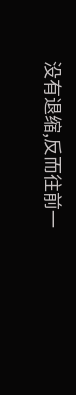没有退缩,反而往前一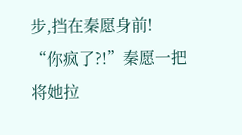步,挡在秦愿身前!
“你疯了?!”秦愿一把将她拉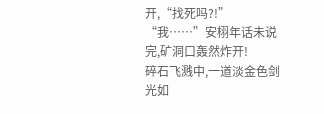开,“找死吗?!”
“我……”安栩年话未说完,矿洞口轰然炸开!
碎石飞溅中,一道淡金色剑光如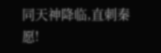同天神降临,直刺秦愿!